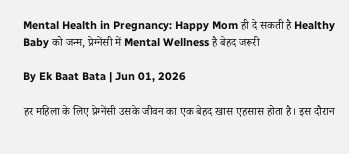Mental Health in Pregnancy: Happy Mom ही दे सकती है Healthy Baby को जन्म, प्रेग्नेंसी में Mental Wellness है बेहद जरूरी

By Ek Baat Bata | Jun 01, 2026

हर महिला के लिए प्रेग्नेंसी उसके जीवन का एक बेहद खास एहसास होता है। इस दौरान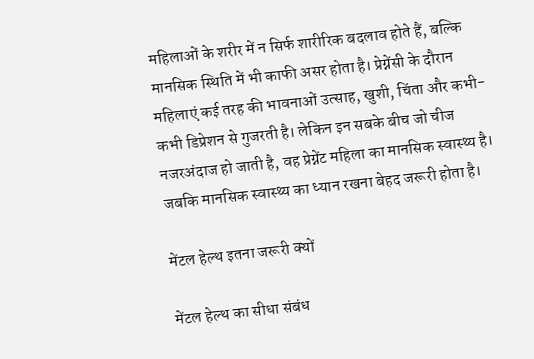महिलाओं के शरीर में न सिर्फ शारीरिक बदलाव होते हैं, बल्कि मानसिक स्थिति में भी काफी असर होता है। प्रेग्नेंसी के दौरान महिलाएं कई तरह की भावनाओं उत्साह, खुशी, चिंता और कभी-कभी डिप्रेशन से गुजरती है। लेकिन इन सबके बीच जो चीज नजरअंदाज हो जाती है, वह प्रेग्नेंट महिला का मानसिक स्वास्थ्य है। जबकि मानसिक स्वास्थ्य का ध्यान रखना बेहद जरूरी होता है।

मेंटल हेल्थ इतना जरूरी क्यों

मेंटल हेल्थ का सीधा संबंध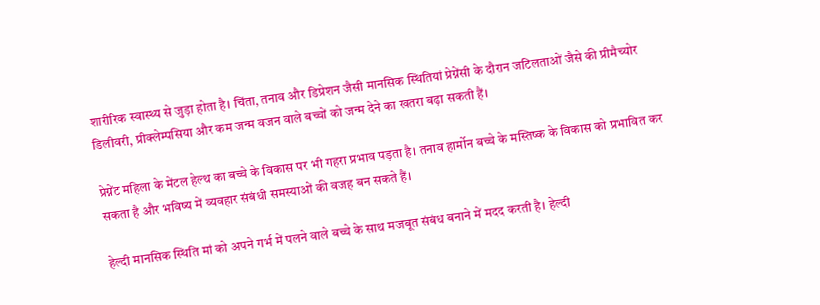शारीरिक स्वास्थ्य से जुड़ा होता है। चिंता, तनाव और डिप्रेशन जैसी मानसिक स्थितियां प्रेग्नेंसी के दौरान जटिलताओं जैसे की प्रीमैच्योर डिलीवरी, प्रीक्लेम्पसिया और कम जन्म वजन वाले बच्चों को जन्म देने का खतरा बढ़ा सकती हैं।

प्रेग्नेंट महिला के मेंटल हेल्थ का बच्चे के विकास पर भी गहरा प्रभाव पड़ता है। तनाव हार्मोन बच्चे के मस्तिष्क के विकास को प्रभावित कर सकता है और भविष्य में व्यवहार संबंधी समस्याओं की वजह बन सकते हैं।

हेल्दी मानसिक स्थिति मां को अपने गर्भ में पलने वाले बच्चे के साथ मजबूत संबंध बनाने में मदद करती है। हेल्दी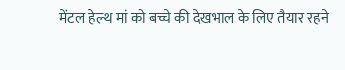मेंटल हेल्थ मां को बच्चे की देखभाल के लिए तैयार रहने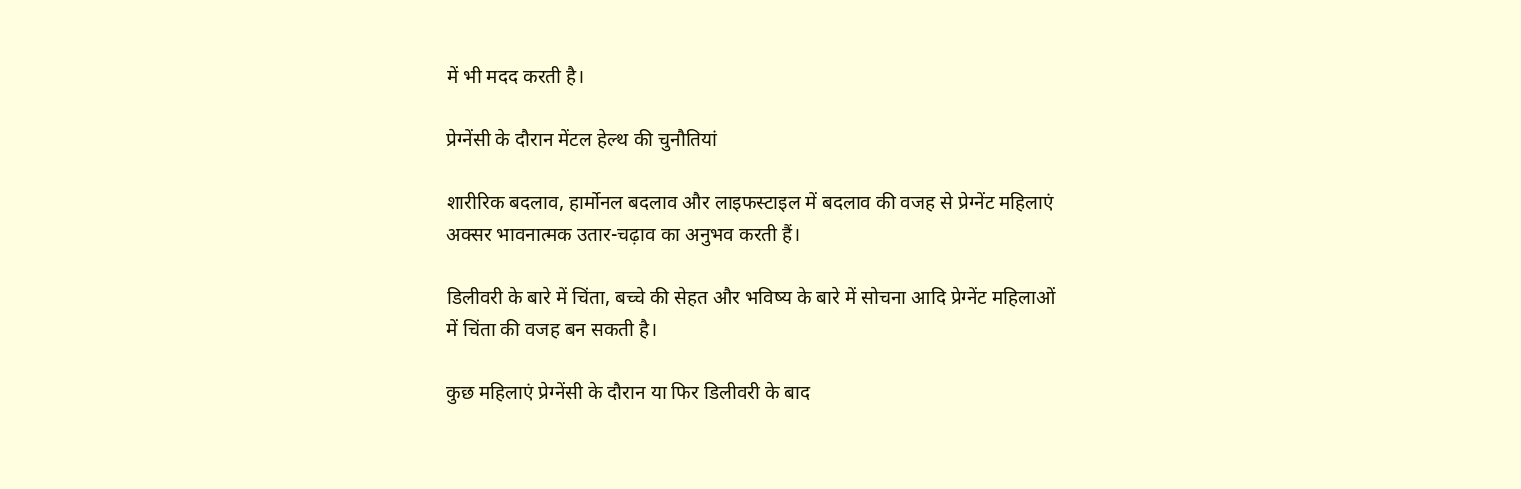में भी मदद करती है।

प्रेग्नेंसी के दौरान मेंटल हेल्थ की चुनौतियां

शारीरिक बदलाव, हार्मोनल बदलाव और लाइफस्टाइल में बदलाव की वजह से प्रेग्नेंट महिलाएं अक्सर भावनात्मक उतार-चढ़ाव का अनुभव करती हैं।

डिलीवरी के बारे में चिंता, बच्चे की सेहत और भविष्य के बारे में सोचना आदि प्रेग्नेंट महिलाओं में चिंता की वजह बन सकती है।

कुछ महिलाएं प्रेग्नेंसी के दौरान या फिर डिलीवरी के बाद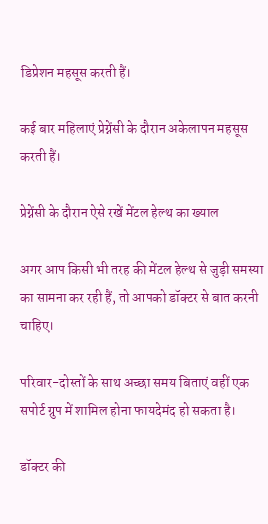डिप्रेशन महसूस करती हैं।

कई बार महिलाएं प्रेग्नेंसी के दौरान अकेलापन महसूस करती हैं।

प्रेग्नेंसी के दौरान ऐसे रखें मेंटल हेल्थ का ख्याल

अगर आप किसी भी तरह की मेंटल हेल्थ से जुड़ी समस्या का सामना कर रही हैं, तो आपको डॉक्टर से बात करनी चाहिए।

परिवार-दोस्तों के साथ अच्छा समय बिताएं वहीं एक सपोर्ट ग्रुप में शामिल होना फायदेमंद हो सकता है।

डॉक्टर की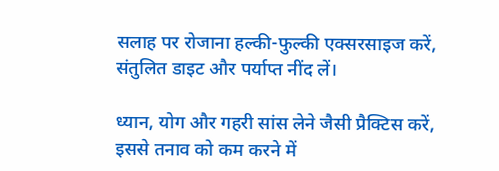सलाह पर रोजाना हल्की-फुल्की एक्सरसाइज करें, संतुलित डाइट और पर्याप्त नींद लें।

ध्यान, योग और गहरी सांस लेने जैसी प्रैक्टिस करें, इससे तनाव को कम करने में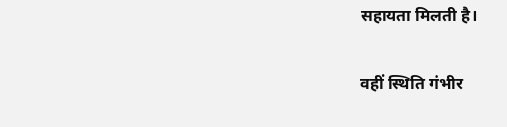सहायता मिलती है।

वहीं स्थिति गंभीर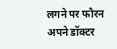लगने पर फौरन अपने डॉक्टर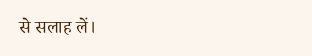से सलाह लें।